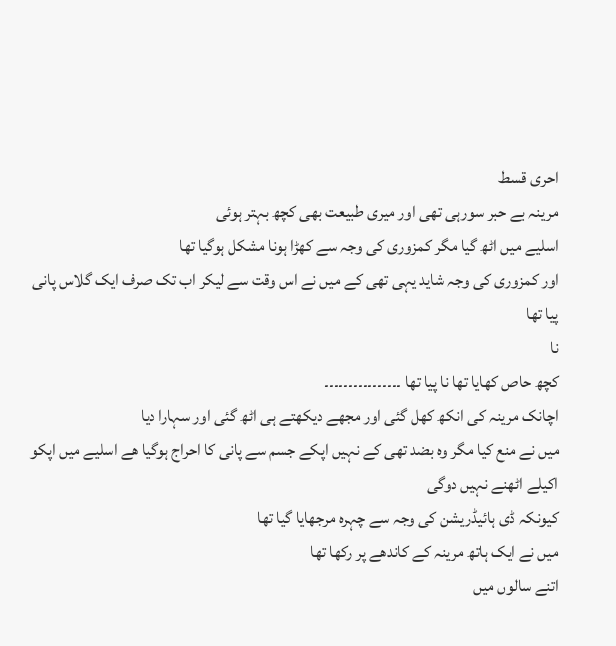احری قسط
مرینہ بے حبر سورہی تھی اور میری طبیعت بھی کچھ بہتر ہوئی
اسلیے میں اٹھ گیا مگر کمزوری کی وجہ سے کھڑا ہونا مشکل ہوگیا تھا
اور کمزوری کی وجہ شاید یہی تھی کے میں نے اس وقت سے لیکر اب تک صرف ایک گلاس پانی پیا تھا
نا
کچھ حاص کھایا تھا نا پیا تھا ۔۔۔۔۔۔۔۔۔۔۔۔۔۔۔۔
اچانک مرینہ کی انکھ کھل گئی اور مجھے دیکھتے ہی اٹھ گئی اور سہارا دیا
میں نے منع کیا مگر وہ بضد تھی کے نہیں اپکے جسم سے پانی کا احراج ہوگیا ھے اسلیے میں اپکو اکیلے اٹھنے نہیں دوگی
کیونکہ ڈی ہائیڈریشن کی وجہ سے چہرہ مرجھایا گیا تھا
میں نے ایک ہاتھ مرینہ کے کاندھے پر رکھا تھا
اتنے سالوں میں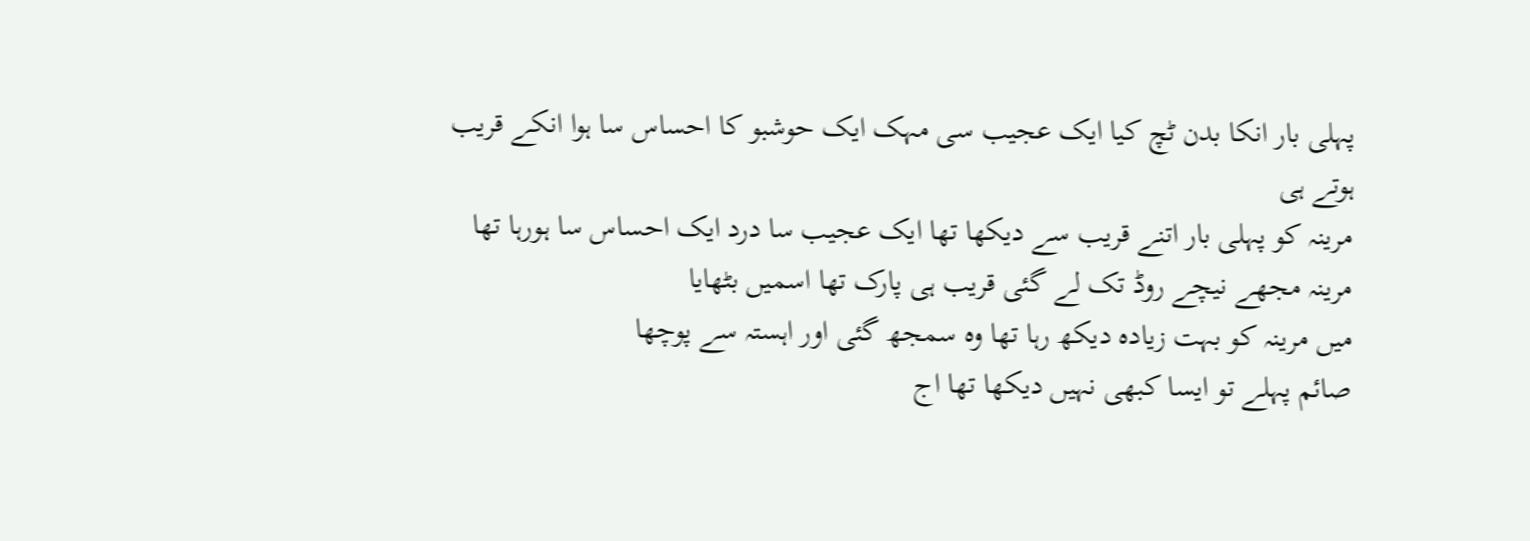پہلی بار انکا بدن ٹچ کیا ایک عجیب سی مہک ایک حوشبو کا احساس سا ہوا انکے قریب ہوتے ہی
مرینہ کو پہلی بار اتنے قریب سے دیکھا تھا ایک عجیب سا درد ایک احساس سا ہورہا تھا
مرینہ مجھے نیچے روڈ تک لے گئی قریب ہی پارک تھا اسمیں بٹھایا
میں مرینہ کو بہت زیادہ دیکھ رہا تھا وہ سمجھ گئی اور اہستہ سے پوچھا
صائم پہلے تو ایسا کبھی نہیں دیکھا تھا اج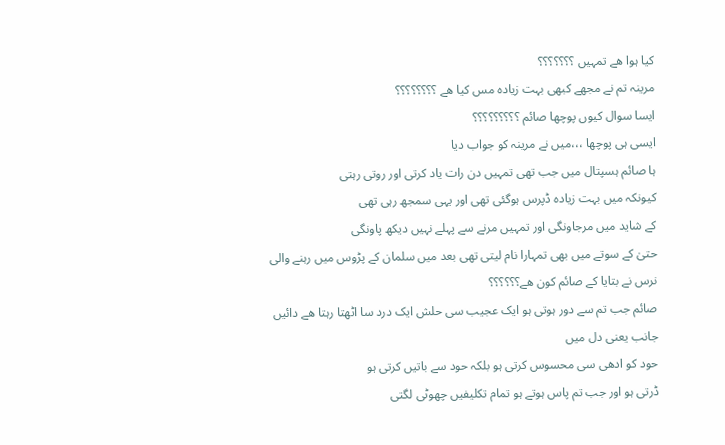کیا ہوا ھے تمہیں ؟؟؟؟؟؟؟
مرینہ تم نے مجھے کبھی بہت زیادہ مس کیا ھے ؟؟؟؟؟؟؟؟
ایسا سوال کیوں پوچھا صائم ؟؟؟؟؟؟؟؟؟
ایسی ہی پوچھا ،،،میں نے مرینہ کو جواب دیا
ہا صائم ہسپتال میں جب تھی تمہیں دن رات یاد کرتی اور روتی رہتی
کیونکہ میں بہت زیادہ ڈپرس ہوگئی تھی اور یہی سمجھ رہی تھی
کے شاید میں مرجاونگی اور تمہیں مرنے سے پہلے نہیں دیکھ پاونگی
حتیٰ کے سوتے میں بھی تمہارا نام لیتی تھی بعد میں سلمان کے پڑوس میں رہنے والی نرس نے بتایا کے صائم کون ھے؟؟؟؟؟؟
صائم جب تم سے دور ہوتی ہو ایک عجیب سی حلش ایک درد سا اٹھتا رہتا ھے دائیں جانب یعنی دل میں
حود کو ادھی سی محسوس کرتی ہو بلکہ حود سے باتیں کرتی ہو
ڈرتی ہو اور جب تم پاس ہوتے ہو تمام تکلیفیں چھوٹی لگتی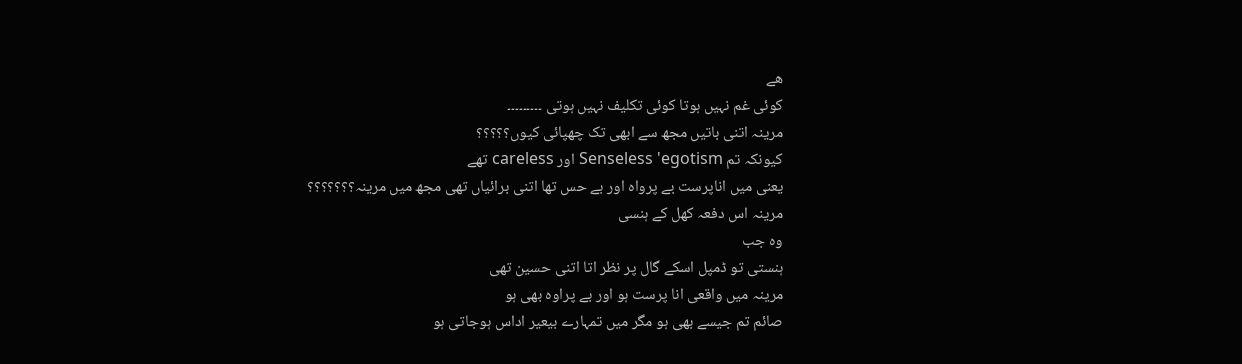ھے
کوئی غم نہیں ہوتا کوئی تکلیف نہیں ہوتی ۔۔۔۔۔۔۔۔۔
مرینہ اتنی باتیں مجھ سے ابھی تک چھپائی کیوں؟؟؟؟؟
کیونکہ تم Senseless 'egotism اور careless تھے
یعنی میں اناپرست بے پرواہ اور بے حس تھا اتنی برائیاں تھی مجھ میں مرینہ؟؟؟؟؟؟؟
مرینہ اس دفعہ کھل کے ہنسی
وہ جب
ہنستی تو ڈمپل اسکے گال پر نظر اتا اتنی حسین تھی
مرینہ میں واقعی انا پرست ہو اور بے پراوہ بھی ہو
صائم تم جیسے بھی ہو مگر میں تمہارے بیعیر اداس ہوجاتی ہو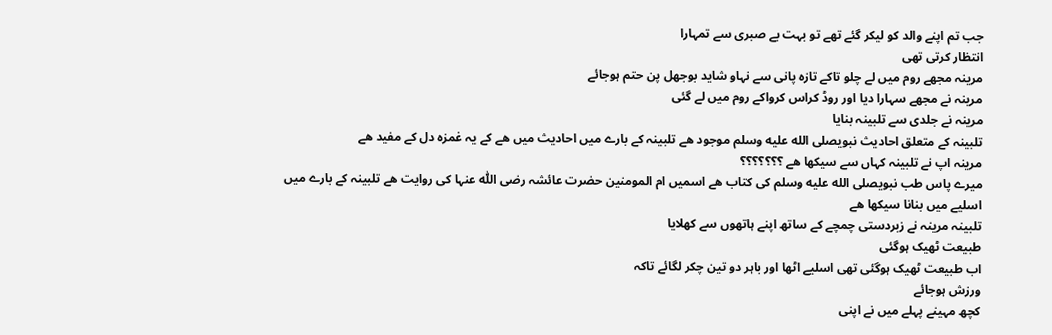جب تم اپنے والد کو لیکر گئے تھے تو بہت بے صبری سے تمہارا
انتظار کرتی تھی
مرینہ مجھے روم میں لے چلو تاکے تازہ پانی سے نہاو شاید بوجھل پن حتم ہوجائے
مرینہ نے مجھے سہارا دیا اور روڈ کراس کرواکے روم میں لے گئی
مرینہ نے جلدی سے تلبینہ بنایا
تلبینہ کے متعلق احادیث نبویصلى الله عليه وسلم موجود ھے تلبینہ کے بارے میں احادیث میں ھے کے یہ غمزہ دل کے مفید ھے
مرینہ اپ نے تلبینہ کہاں سے سیکھا ھے ؟؟؟؟؟؟؟
میرے پاس طب نبویصلى الله عليه وسلم کی کتاب ھے اسمیں ام المومنین حضرت عائشہ رضی اللّٰہ عنہا کی روایت ھے تلبینہ کے بارے میں
اسلیے میں بنانا سیکھا ھے
تلبینہ مرینہ نے زبردستی چمچے کے ساتھ اپنے ہاتھوں سے کھلایا
طبیعت ٹھیک ہوگئی
اب طبیعت ٹھیک ہوگئی تھی اسلیے اٹھا اور باہر دو تین چکر لگائے تاکہ
ورزش ہوجائے
کچھ مہینے پہلے میں نے اپنی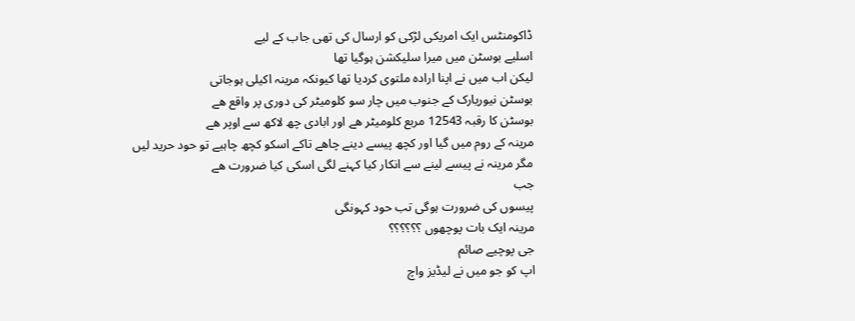ڈاکومنٹس ایک امریکی لڑکی کو ارسال کی تھی جاب کے لیے
اسلیے بوسٹن میں میرا سلیکشن ہوگیا تھا
لیکن اب میں نے اپنا ارادہ ملتوی کردیا تھا کیونکہ مرینہ اکیلی ہوجاتی
بوسٹن نیوریارک کے جنوب میں چار سو کلومیٹر کی دوری پر واقع ھے
بوسٹن کا رقبہ 12543 مربع کلومیٹر ھے اور ابادی چھ لاکھ سے اوپر ھے
مرینہ کے روم میں گیا اور کچھ پیسے دینے چاھے تاکے اسکو کچھ چاہیے تو حود حرید لیں
مگر مرینہ نے پیسے لینے سے انکار کیا کہنے لگی اسکی کیا ضرورت ھے
جب
پیسوں کی ضرورت ہوگی تب حود کہونگی
مرینہ ایک بات پوچھوں ؟؟؟؟؟؟
جی پوچیے صائم
اپ کو جو میں نے لیڈیز واچ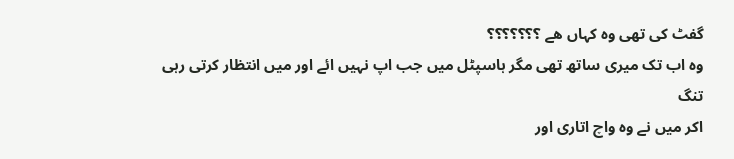گفٹ کی تھی وہ کہاں ھے ؟؟؟؟؟؟؟
وہ اب تک میری ساتھ تھی مگر ہاسپٹل میں جب اپ نہیں ائے اور میں انتظار کرتی رہی
تنگ
اکر میں نے وہ واچ اتاری اور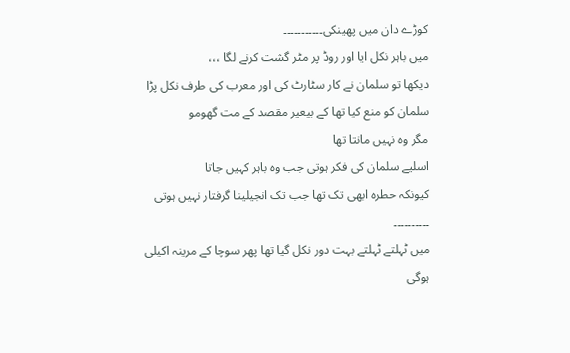کوڑے دان میں پھینکی۔۔۔۔۔۔۔۔۔۔۔
میں باہر نکل ایا اور روڈ پر مٹر گشت کرنے لگا ،،،
دیکھا تو سلمان نے کار سٹارٹ کی اور معرب کی طرف نکل پڑا
سلمان کو منع کیا تھا کے بیعیر مقصد کے مت گھومو
مگر وہ نہیں مانتا تھا
اسلیے سلمان کی فکر ہوتی جب وہ باہر کہیں جاتا
کیونکہ حطرہ ابھی تک تھا جب تک انجیلینا گرفتار نہیں ہوتی ۔۔۔۔۔۔۔۔۔۔
میں ٹہلتے ٹہلتے بہت دور نکل گیا تھا پھر سوچا کے مرینہ اکیلی ہوگی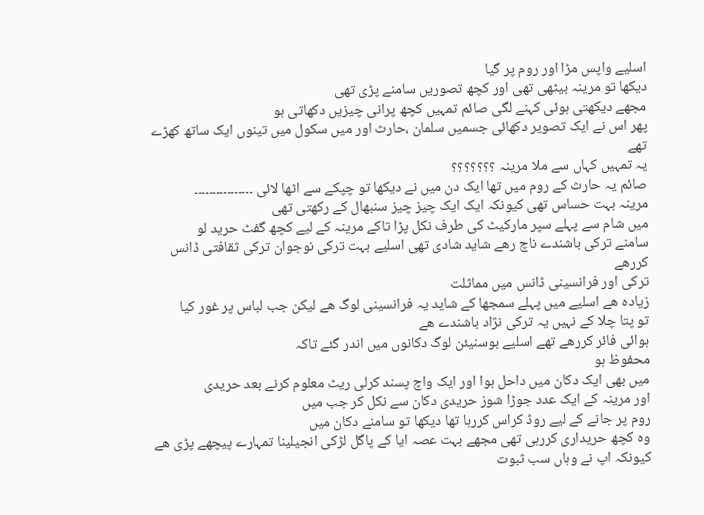اسلیے واپس مڑا اور روم پر گیا
دیکھا تو مرینہ بیٹھی تھی اور کچھ تصوریں سامنے پڑی تھی
مجھے دیکھتی ہوئی کہنے لگی صائم تمہیں کچھ پرانی چیزیں دکھاتی ہو
پھر اس نے ایک تصویر دکھائی جسمیں سلمان ،حارث اور میں سکول میں تینوں ایک ساتھ کھڑے تھے
یہ تمہیں کہاں سے ملا مرینہ ؟؟؟؟؟؟؟
صائم یہ حارث کے روم میں تھا ایک دن میں نے دیکھا تو چپکے سے اٹھا لائی ۔۔۔۔۔۔۔۔۔۔۔۔۔۔۔۔
مرینہ بہت حساس تھی کیونکہ ایک ایک چیز چیز سنبھال کے رکھتی تھی
میں شام سے پہلے سپر مارکیٹ کی طرف نکل پڑا تاکے مرینہ کے لیے کچھ گفٹ حرید لو
سامنے ترکی باشندے ناچ رھے شاید شادی تھی اسلیے بہت ترکی نوجوان ترکی ثقافتی ڈانس کررھے
ترکی اور فرانسینی ڈانس میں مماثلت
زیادہ ھے اسلیے میں پہلے سمجھا کے شاید یہ فرانسینی لوگ ھے لیکن جب لباس پر غور کیا
تو پتا چلا کے نہیں یہ ترکی نژاد باشندے ھے
ہوائی فائر کررھے تھے اسلیے بوسنیئن لوگ دکانوں میں اندر گئے تاکہ
محفوظ ہو
میں بھی ایک دکان میں داحل ہوا اور ایک واچ پسند کرلی ریٹ معلوم کرنے بعد حریدی
اور مرینہ کے ایک عدد جوڑا شوز حریدی دکان سے نکل کر جب میں
روم پر جانے کے لیے روڈ کراس کررہا تھا دیکھا تو سامنے دکان میں
وہ کچھ حریداری کررہی تھی مجھے بہت عصہ ایا کے پاگل لڑکی انجیلینا تمہارے پیچھے پڑی ھے
کیونکہ اپ نے وہاں سب ثبوت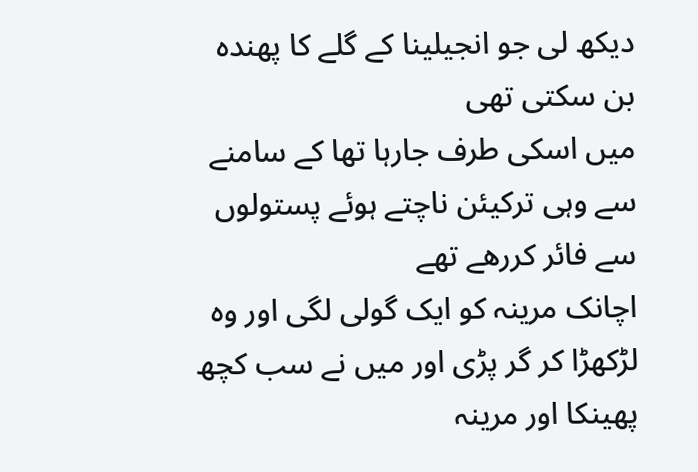دیکھ لی جو انجیلینا کے گلے کا پھندہ بن سکتی تھی
میں اسکی طرف جارہا تھا کے سامنے سے وہی ترکیئن ناچتے ہوئے پستولوں سے فائر کررھے تھے
اچانک مرینہ کو ایک گولی لگی اور وہ لڑکھڑا کر گر پڑی اور میں نے سب کچھ پھینکا اور مرینہ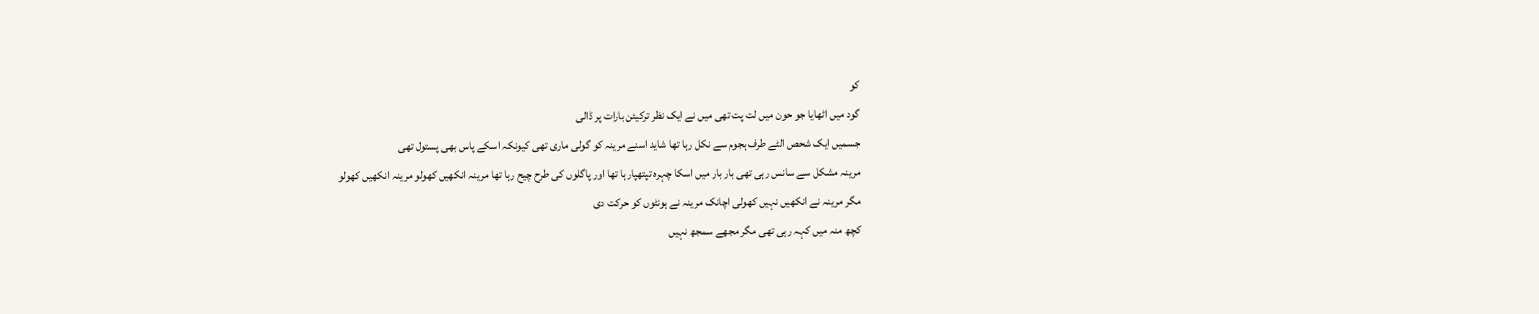کو
گود میں اٹھایا جو حون میں لت پت تھی میں نے ایک نظر ترکیئن بارات پر ڈالی
جسمیں ایک شحص الٹے طرف ہجوم سے نکل رہا تھا شاید اسنے مرینہ کو گولی ماری تھی کیونکہ اسکے پاس بھی پستول تھی
مرینہ مشکل سے سانس رہی تھی بار بار میں اسکا چہرہ تپتھپارہا تھا اور پاگلوں کی طرح چیح رہا تھا مرینہ انکھیں کھولو مرینہ انکھیں کھولو
مگر مرینہ نے انکھیں نہیں کھولی اچانک مرینہ نے ہونٹوں کو حرکت دی
کچھ منہ میں کہہ رہی تھی مگر مجھے سمجھ نہیں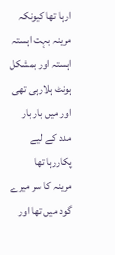ارہا تھا کیونکہ
مرینہ بہت اہستہ اہستہ اور بمشکل ہونٹ ہلارہی تھی اور میں بار بار مدد کے لیے پکاررہا تھا
مرینہ کا سر میرے گود میں تھا اور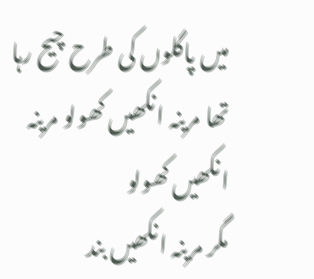میں پاگلوں کی طرح چیح رہا تھا مرینہ انکھیں کھولو مرینہ انکھیں کھولو
مگر مرینہ انکھیں بند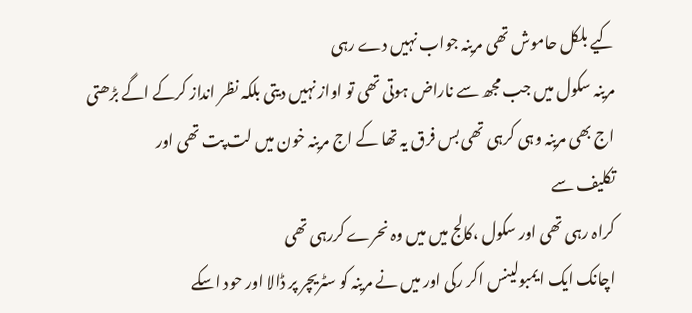کیے بلکل حاموش تھی مرینہ جواب نہیں دے رہی
مرینہ سکول میں جب مجھ سے ناراض ہوتی تھی تو اواز نہیں دیتی بلکہ نظر انداز کرکے اگے بڑھتی
اج بھی مرینہ وہی کرہی تھی بس فرق یہ تھا کے اج مرینہ خون میں لت پت تھی اور
تکلیف سے
کراہ رہی تھی اور سکول ،کالج میں میں وہ نحرے کررہی تھی
اچانک ایک ایمبولینس اکر رکی اور میں نے مرینہ کو سٹریچر پر ڈالا اور حود اسکے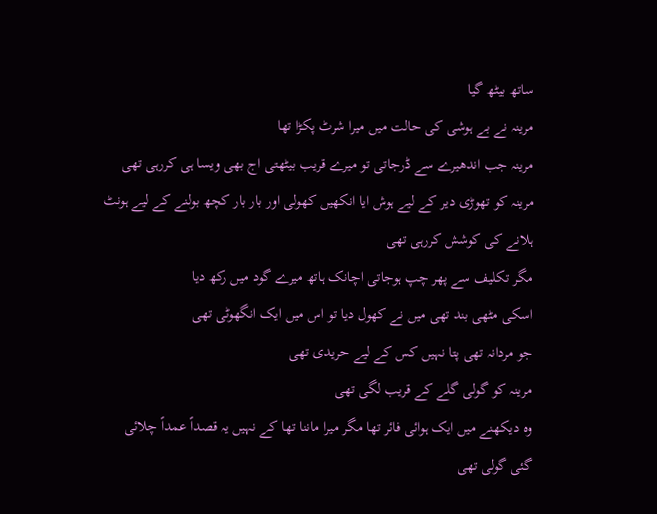ساتھ بیٹھ گیا
مرینہ نے بے ہوشی کی حالت میں میرا شرٹ پکڑا تھا
مرینہ جب اندھیرے سے ڈرجاتی تو میرے قریب بیٹھتی اج بھی ویسا ہی کررہی تھی
مرینہ کو تھوڑی دیر کے لیے ہوش ایا انکھیں کھولی اور بار بار کچھ بولنے کے لیے ہونٹ ہلانے کی کوشش کررہی تھی
مگر تکلیف سے پھر چپ ہوجاتی اچانک ہاتھ میرے گود میں رکھ دیا
اسکی مٹھی بند تھی میں نے کھول دیا تو اس میں ایک انگھوٹی تھی
جو مردانہ تھی پتا نہیں کس کے لیے حریدی تھی
مرینہ کو گولی گلے کے قریب لگی تھی
وہ دیکھنے میں ایک ہوائی فائر تھا مگر میرا ماننا تھا کے نہیں یہ قصداً عمداً چلائی گئی گولی تھی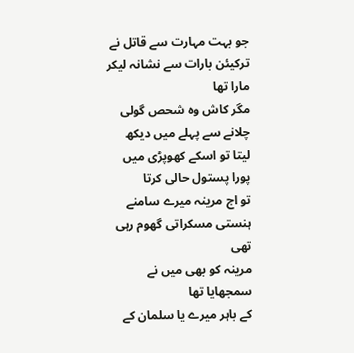جو بہت مہارت سے قاتل نے ترکیئن بارات سے نشانہ لیکر مارا تھا
مگر کاش وہ شحص گولی چلانے سے پہلے میں دیکھ لیتا تو اسکے کھوپڑی میں پورا پستول حالی کرتا
تو اج مرینہ میرے سامنے ہنستی مسکراتی گھوم رہی تھی
مرینہ کو بھی میں نے سمجھایا تھا
کے باہر میرے یا سلمان کے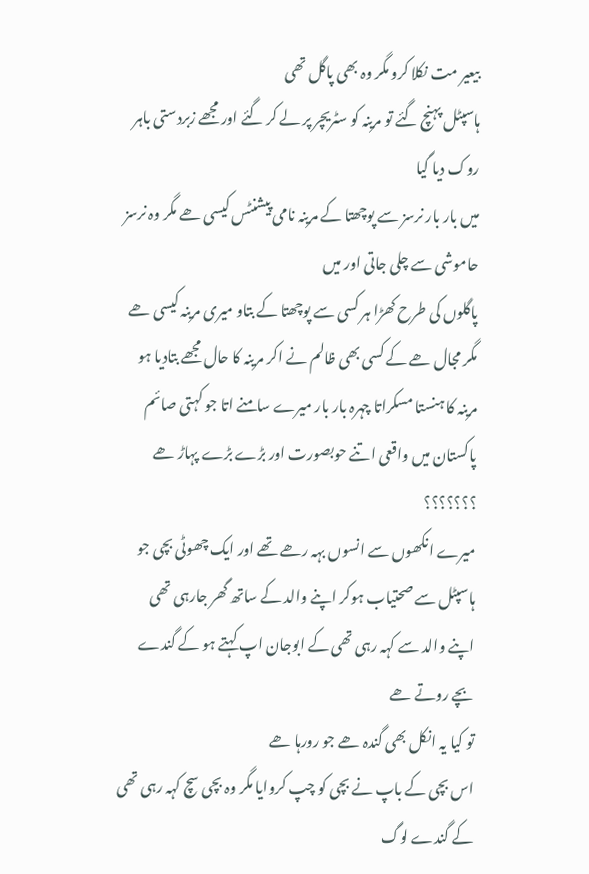بیعیر مت نکلا کرو مگر وہ بھی پاگل تھی
ہاسپٹل پہنچ گئے تو مرینہ کو سٹریچر پر لے کر گئے اور مجھے زبردستی باہر روک دیا گیا
میں بار بار نرسز سے پوچھتا کے مرینہ نامی پیشنٹس کیسی ھے مگر وہ نرسز حاموشی سے چلی جاتی اور میں
پاگلوں کی طرح کھڑا ہر کسی سے پوچھتا کے بتاو میری مرینہ کیسی ھے مگر مجال ھے کے کسی بھی ظالم نے اکر مرینہ کا حال مجھے بتادیا ہو
مرینہ کا ہنستا مسکراتا چہرہ بار بار میرے سامنے اتا جو کہتی صائم پاکستان میں واقعی اتنے حوبصورت اور بڑے بڑے پہاڑ ھے ؟؟؟؟؟؟؟
میرے انکھوں سے انسوں بہہ رھے تھے اور ایک چھوٹی بچی جو ہاسپٹل سے صحتیاب ہوکر اپنے والد کے ساتھ گھر جارہی تھی
اپنے والد سے کہہ رہی تھی کے ابوجان اپ کہتے ہو کے گندے بچے روتے ھے
تو کیا یہ انکل بھی گندہ ھے جو رورہا ھے
اس بچی کے باپ نے بچی کو چپ کروایا مگر وہ بچی سچ کہہ رہی تھی کے گندے لوگ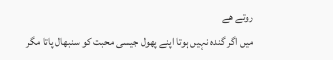روتے ھے
میں اگر گندہ نہیں ہوتا اپنے پھول جیسی محبت کو سنبھال پاتا مگر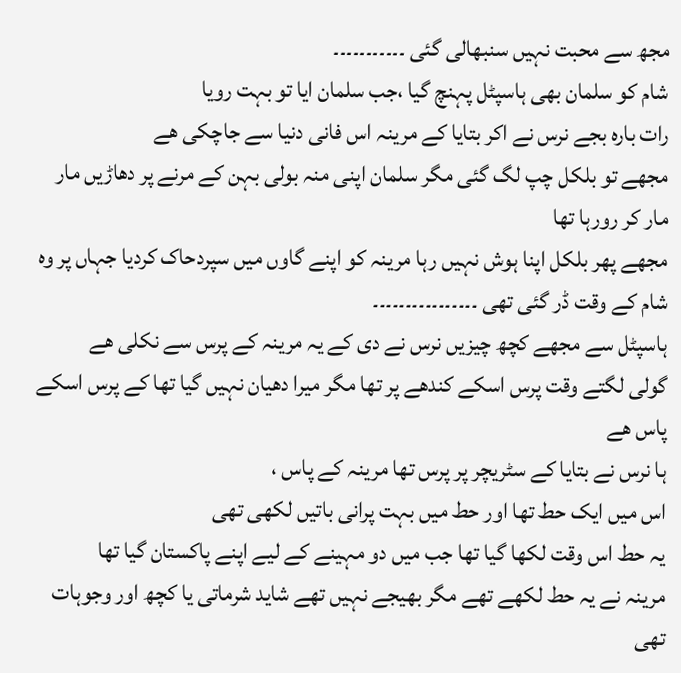مجھ سے محبت نہیں سنبھالی گئی ۔۔۔۔۔۔۔۔۔۔۔
شام کو سلمان بھی ہاسپٹل پہنچ گیا ،جب سلمان ایا تو بہت رویا
رات بارہ بجے نرس نے اکر بتایا کے مرینہ اس فانی دنیا سے جاچکی ھے
مجھے تو بلکل چپ لگ گئی مگر سلمان اپنی منہ بولی بہن کے مرنے پر دھاڑیں مار مار کر رورہا تھا
مجھے پھر بلکل اپنا ہوش نہیں رہا مرینہ کو اپنے گاوں میں سپردحاک کردیا جہاں پر وہ شام کے وقت ڈر گئی تھی ۔۔۔۔۔۔۔۔۔۔۔۔۔۔۔۔
ہاسپٹل سے مجھے کچھ چیزیں نرس نے دی کے یہ مرینہ کے پرس سے نکلی ھے
گولی لگتے وقت پرس اسکے کندھے پر تھا مگر میرا دھیان نہیں گیا تھا کے پرس اسکے پاس ھے
ہا نرس نے بتایا کے سٹریچر پر پرس تھا مرینہ کے پاس ،
اس میں ایک حط تھا اور حط میں بہت پرانی باتیں لکھی تھی
یہ حط اس وقت لکھا گیا تھا جب میں دو مہینے کے لیے اپنے پاکستان گیا تھا
مرینہ نے یہ حط لکھے تھے مگر بھیجے نہیں تھے شاید شرماتی یا کچھ اور وجوہات تھی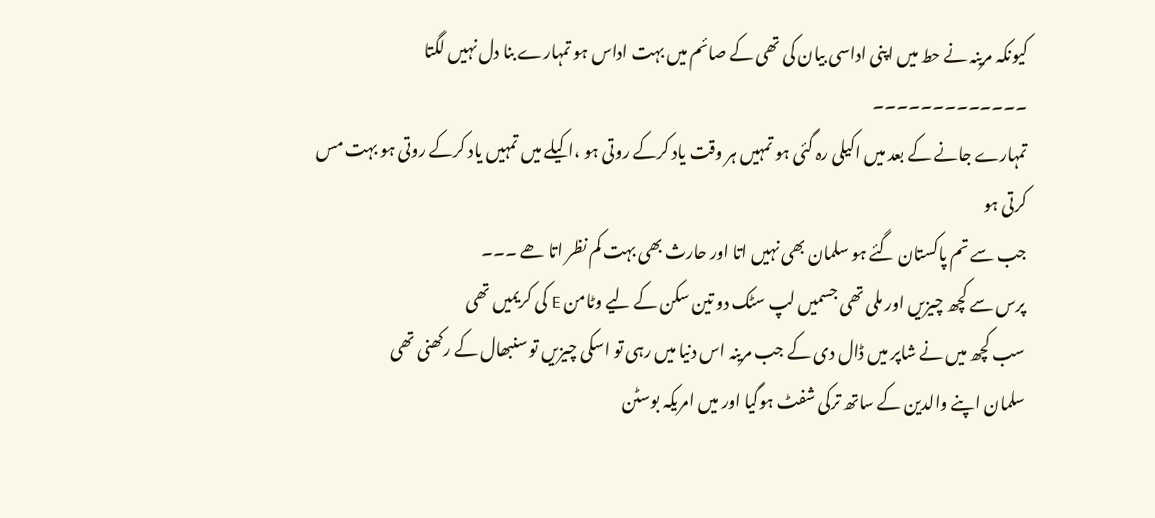کیونکہ مرینہ نے حط میں اپنی اداسی بیان کی تھی کے صائم میں بہت اداس ہو تمہارے بنا دل نہیں لگتا ۔۔۔۔۔۔۔۔۔۔۔۔۔
تمہارے جانے کے بعد میں اکیلی رہ گئی ہو تمہیں ہر وقت یاد کرکے روتی ہو ،اکیلے میں تمہیں یاد کرکے روتی ہو بہت مس کرتی ہو
جب سے تم پاکستان گئے ہو سلمان بھی نہیں اتا اور حارث بھی بہت کم نظر اتا ھے ۔۔۔
پرس سے کچھ چیزیں اور ملی تھی جسمیں لپ سٹک دو تین سکن کے لیے وٹامن E کی کریمیں تھی
سب کچھ میں نے شاپر میں ڈال دی کے جب مرینہ اس دنیا میں رہی تو اسکی چیزیں تو سنبھال کے رکھنی تھی
سلمان اپنے والدین کے ساتھ ترکی شفٹ ہوگیا اور میں امریکہ بوسٹن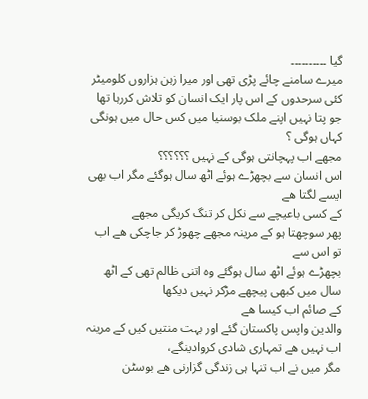گیا ۔۔۔۔۔۔۔۔۔۔
میرے سامنے چائے پڑی تھی اور میرا زہن ہزاروں کلومیٹر کئی سرحدوں کے اس پار ایک انسان کو تلاش کررہا تھا
جو پتا نہیں اپنے ملک بوسنیا میں کس حال میں ہونگی کہاں ہوگی ؟
مجھے اب پہچانتی ہوگی کے نہیں ؟؟؟؟؟؟
اس انسان سے بچھڑے ہوئے اٹھ سال ہوگئے مگر اب بھی ایسے لگتا ھے
کے کسی باعیچے سے نکل کر تنگ کریگی مجھے
پھر سوچھتا ہو کے مرینہ مجھے چھوڑ کر جاچکی ھے اب تو اس سے
بچھڑے ہوئے اٹھ سال ہوگئے وہ اتنی ظالم تھی کے اٹھ سال میں کبھی پیچھے مڑکر نہیں دیکھا
کے صائم اب کیسا ھے
والدین واپس پاکستان گئے اور بہت منتیں کیں کے مرینہ اب نہیں ھے تمہاری شادی کروادینگے،
مگر میں نے اب تنہا ہی زندگی گزارنی ھے بوسٹن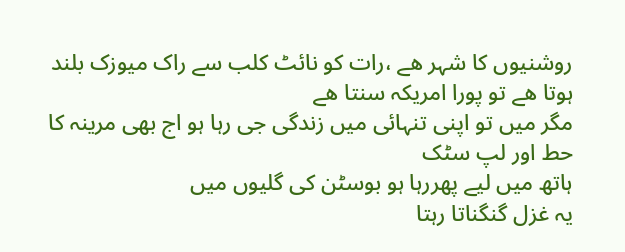روشنیوں کا شہر ھے ،رات کو نائٹ کلب سے راک میوزک بلند ہوتا ھے تو پورا امریکہ سنتا ھے
مگر میں تو اپنی تنہائی میں زندگی جی رہا ہو اج بھی مرینہ کا حط اور لپ سٹک
ہاتھ میں لیے پھررہا ہو بوسٹن کی گلیوں میں
یہ غزل گنگناتا رہتا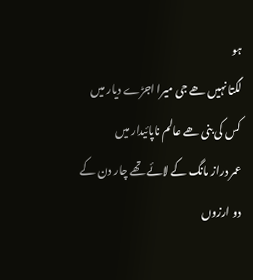ہو
لگتا نہیں ھے جی میرا اجڑے دیار میں
کس کی بنی ھے عالم ناپائیدار میں
عمر دراز مانگ کے لائے تھے چار دن کے
دو ارزوں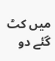میں کٹ گئے دو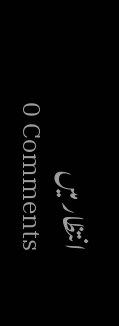انتظار میں
0 Comments